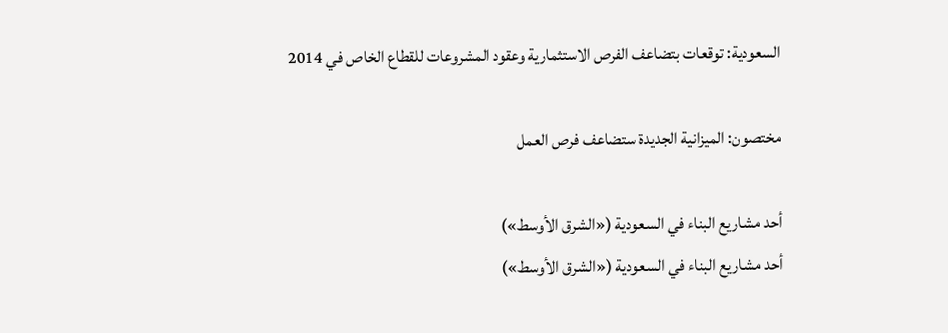السعودية: توقعات بتضاعف الفرص الاستثمارية وعقود المشروعات للقطاع الخاص في 2014

مختصون: الميزانية الجديدة ستضاعف فرص العمل

أحد مشاريع البناء في السعودية («الشرق الأوسط»)
أحد مشاريع البناء في السعودية («الشرق الأوسط»)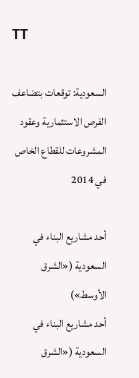TT

السعودية: توقعات بتضاعف الفرص الاستثمارية وعقود المشروعات للقطاع الخاص في 2014

أحد مشاريع البناء في السعودية («الشرق الأوسط»)
أحد مشاريع البناء في السعودية («الشرق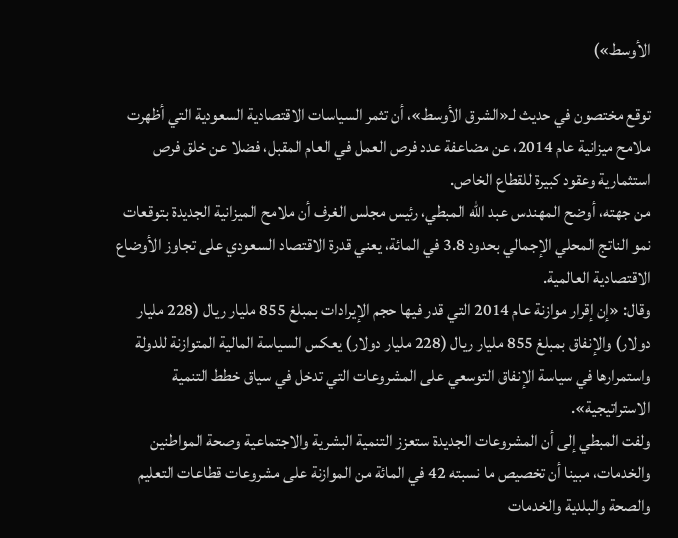الأوسط»)

توقع مختصون في حديث لـ«الشرق الأوسط»، أن تثمر السياسات الاقتصادية السعودية التي أظهرت ملامح ميزانية عام 2014، عن مضاعفة عدد فرص العمل في العام المقبل، فضلا عن خلق فرص استثمارية وعقود كبيرة للقطاع الخاص.
من جهته، أوضح المهندس عبد الله المبطي، رئيس مجلس الغرف أن ملامح الميزانية الجديدة بتوقعات نمو الناتج المحلي الإجمالي بحدود 3.8 في المائة، يعني قدرة الاقتصاد السعودي على تجاوز الأوضاع الاقتصادية العالمية.
وقال: «إن إقرار موازنة عام 2014 التي قدر فيها حجم الإيرادات بمبلغ 855 مليار ريال (228 مليار دولار) والإنفاق بمبلغ 855 مليار ريال (228 مليار دولار) يعكس السياسة المالية المتوازنة للدولة واستمرارها في سياسة الإنفاق التوسعي على المشروعات التي تدخل في سياق خطط التنمية الاستراتيجية».
ولفت المبطي إلى أن المشروعات الجديدة ستعزز التنمية البشرية والاجتماعية وصحة المواطنين والخدمات، مبينا أن تخصيص ما نسبته 42 في المائة من الموازنة على مشروعات قطاعات التعليم والصحة والبلدية والخدمات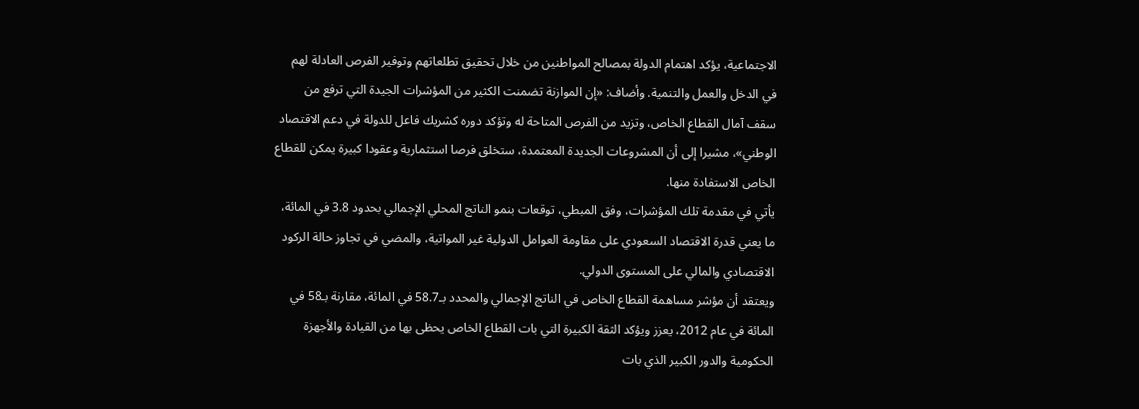الاجتماعية، يؤكد اهتمام الدولة بمصالح المواطنين من خلال تحقيق تطلعاتهم وتوفير الفرص العادلة لهم في الدخل والعمل والتنمية. وأضاف: «إن الموازنة تضمنت الكثير من المؤشرات الجيدة التي ترفع من سقف آمال القطاع الخاص، وتزيد من الفرص المتاحة له وتؤكد دوره كشريك فاعل للدولة في دعم الاقتصاد الوطني»، مشيرا إلى أن المشروعات الجديدة المعتمدة، ستخلق فرصا استثمارية وعقودا كبيرة يمكن للقطاع الخاص الاستفادة منها.
يأتي في مقدمة تلك المؤشرات، وفق المبطي، توقعات بنمو الناتج المحلي الإجمالي بحدود 3.8 في المائة، ما يعني قدرة الاقتصاد السعودي على مقاومة العوامل الدولية غير المواتية، والمضي في تجاوز حالة الركود الاقتصادي والمالي على المستوى الدولي.
ويعتقد أن مؤشر مساهمة القطاع الخاص في الناتج الإجمالي والمحدد بـ58.7 في المائة، مقارنة بـ58 في المائة في عام 2012، يعزز ويؤكد الثقة الكبيرة التي بات القطاع الخاص يحظى بها من القيادة والأجهزة الحكومية والدور الكبير الذي بات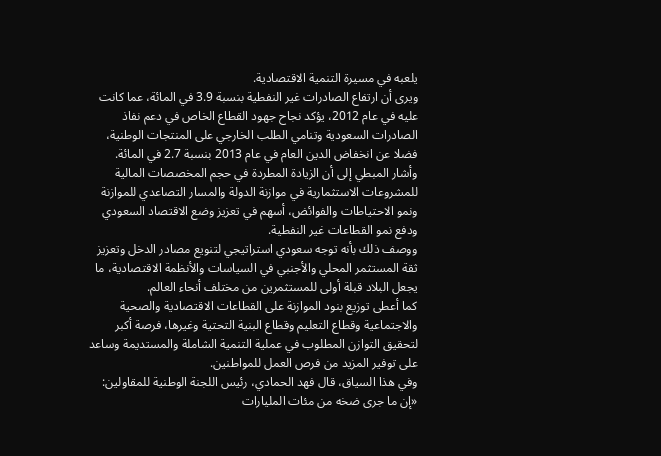يلعبه في مسيرة التنمية الاقتصادية.
ويرى أن ارتفاع الصادرات غير النفطية بنسبة 3.9 في المائة، عما كانت عليه في عام 2012، يؤكد نجاح جهود القطاع الخاص في دعم نفاذ الصادرات السعودية وتنامي الطلب الخارجي على المنتجات الوطنية، فضلا عن انخفاض الدين العام في عام 2013 بنسبة 2.7 في المائة.
وأشار المبطي إلى أن الزيادة المطردة في حجم المخصصات المالية للمشروعات الاستثمارية في موازنة الدولة والمسار التصاعدي للموازنة ونمو الاحتياطات والفوائض، أسهم في تعزيز وضع الاقتصاد السعودي ودفع نمو القطاعات غير النفطية.
ووصف ذلك بأنه توجه سعودي استراتيجي لتنويع مصادر الدخل وتعزيز ثقة المستثمر المحلي والأجنبي في السياسات والأنظمة الاقتصادية، ما يجعل البلاد قبلة أولى للمستثمرين من مختلف أنحاء العالم.
كما أعطى توزيع بنود الموازنة على القطاعات الاقتصادية والصحية والاجتماعية وقطاع التعليم وقطاع البنية التحتية وغيرها، فرصة أكبر لتحقيق التوازن المطلوب في عملية التنمية الشاملة والمستديمة وساعد على توفير المزيد من فرص العمل للمواطنين.
وفي هذا السياق، قال فهد الحمادي، رئيس اللجنة الوطنية للمقاولين: «إن ما جرى ضخه من مئات المليارات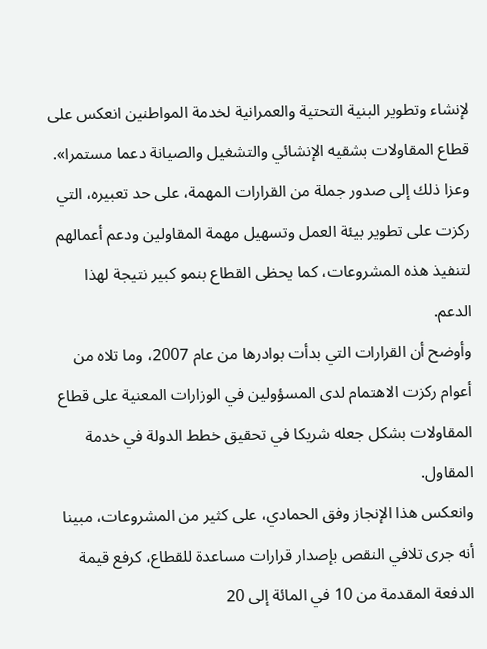لإنشاء وتطوير البنية التحتية والعمرانية لخدمة المواطنين انعكس على قطاع المقاولات بشقيه الإنشائي والتشغيل والصيانة دعما مستمرا».
وعزا ذلك إلى صدور جملة من القرارات المهمة، على حد تعبيره، التي ركزت على تطوير بيئة العمل وتسهيل مهمة المقاولين ودعم أعمالهم لتنفيذ هذه المشروعات، كما يحظى القطاع بنمو كبير نتيجة لهذا الدعم.
وأوضح أن القرارات التي بدأت بوادرها من عام 2007، وما تلاه من أعوام ركزت الاهتمام لدى المسؤولين في الوزارات المعنية على قطاع المقاولات بشكل جعله شريكا في تحقيق خطط الدولة في خدمة المقاول.
وانعكس هذا الإنجاز وفق الحمادي، على كثير من المشروعات، مبينا أنه جرى تلافي النقص بإصدار قرارات مساعدة للقطاع، كرفع قيمة الدفعة المقدمة من 10 في المائة إلى 20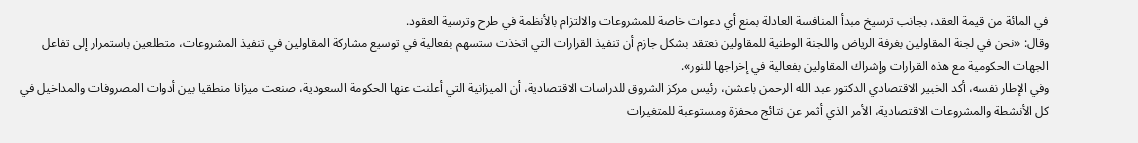في المائة من قيمة العقد، بجانب ترسيخ مبدأ المنافسة العادلة بمنع أي دعوات خاصة للمشروعات والالتزام بالأنظمة في طرح وترسية العقود.
وقال: «نحن في لجنة المقاولين بغرفة الرياض واللجنة الوطنية للمقاولين نعتقد بشكل جازم أن تنفيذ القرارات التي اتخذت ستسهم بفعالية في توسيع مشاركة المقاولين في تنفيذ المشروعات، متطلعين باستمرار إلى تفاعل الجهات الحكومية مع هذه القرارات وإشراك المقاولين بفعالية في إخراجها للنور».
وفي الإطار نفسه، أكد الخبير الاقتصادي الدكتور عبد الله الرحمن باعشن، رئيس مركز الشروق للدراسات الاقتصادية، أن الميزانية التي أعلنت عنها الحكومة السعودية، صنعت ميزانا منطقيا بين أدوات المصروفات والمداخيل في كل الأنشطة والمشروعات الاقتصادية، الأمر الذي أثمر عن نتائج محفزة ومستوعبة للمتغيرات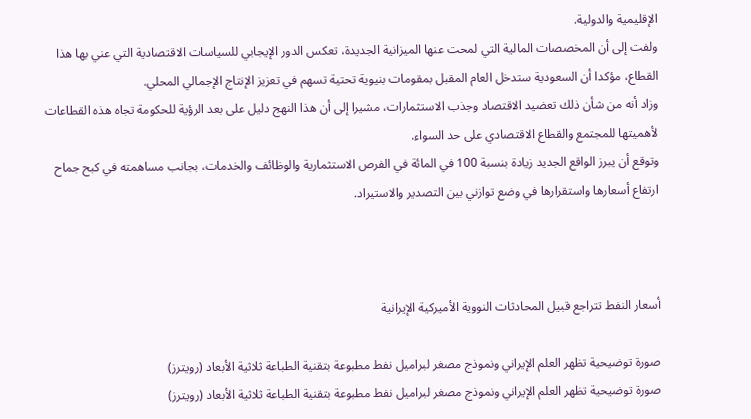الإقليمية والدولية.
ولفت إلى أن المخصصات المالية التي لمحت عنها الميزانية الجديدة، تعكس الدور الإيجابي للسياسات الاقتصادية التي عني بها هذا القطاع، مؤكدا أن السعودية ستدخل العام المقبل بمقومات بنيوية تحتية تسهم في تعزيز الإنتاج الإجمالي المحلي.
وزاد أنه من شأن ذلك تعضيد الاقتصاد وجذب الاستثمارات، مشيرا إلى أن هذا النهج دليل على بعد الرؤية للحكومة تجاه هذه القطاعات لأهميتها للمجتمع والقطاع الاقتصادي على حد السواء.
وتوقع أن يبرز الواقع الجديد زيادة بنسبة 100 في المائة في الفرص الاستثمارية والوظائف والخدمات، بجانب مساهمته في كبح جماح ارتفاع أسعارها واستقرارها في وضع توازني بين التصدير والاستيراد.



أسعار النفط تتراجع قبيل المحادثات النووية الأميركية الإيرانية

صورة توضيحية تظهر العلم الإيراني ونموذج مصغر لبراميل نفط مطبوعة بتقنية الطباعة ثلاثية الأبعاد (رويترز)
صورة توضيحية تظهر العلم الإيراني ونموذج مصغر لبراميل نفط مطبوعة بتقنية الطباعة ثلاثية الأبعاد (رويترز)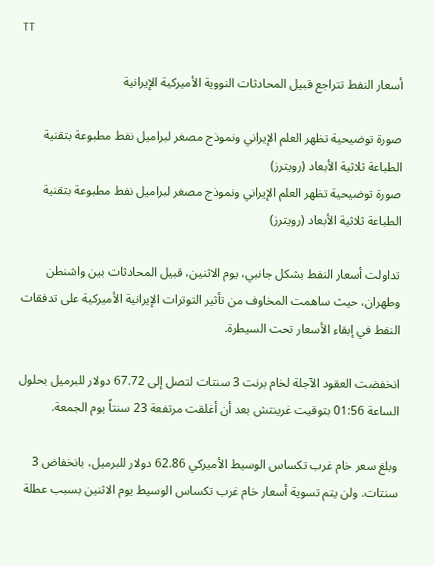TT

أسعار النفط تتراجع قبيل المحادثات النووية الأميركية الإيرانية

صورة توضيحية تظهر العلم الإيراني ونموذج مصغر لبراميل نفط مطبوعة بتقنية الطباعة ثلاثية الأبعاد (رويترز)
صورة توضيحية تظهر العلم الإيراني ونموذج مصغر لبراميل نفط مطبوعة بتقنية الطباعة ثلاثية الأبعاد (رويترز)

تداولت أسعار النفط بشكل جانبي، يوم الاثنين، قبيل المحادثات بين واشنطن وطهران، حيث ساهمت المخاوف من تأثير التوترات الإيرانية الأميركية على تدفقات النفط في إبقاء الأسعار تحت السيطرة.

انخفضت العقود الآجلة لخام برنت 3 سنتات لتصل إلى 67.72 دولار للبرميل بحلول الساعة 01:56 بتوقيت غرينتش بعد أن أغلقت مرتفعة 23 سنتاً يوم الجمعة.

وبلغ سعر خام غرب تكساس الوسيط الأميركي 62.86 دولار للبرميل، بانخفاض 3 سنتات. ولن يتم تسوية أسعار خام غرب تكساس الوسيط يوم الاثنين بسبب عطلة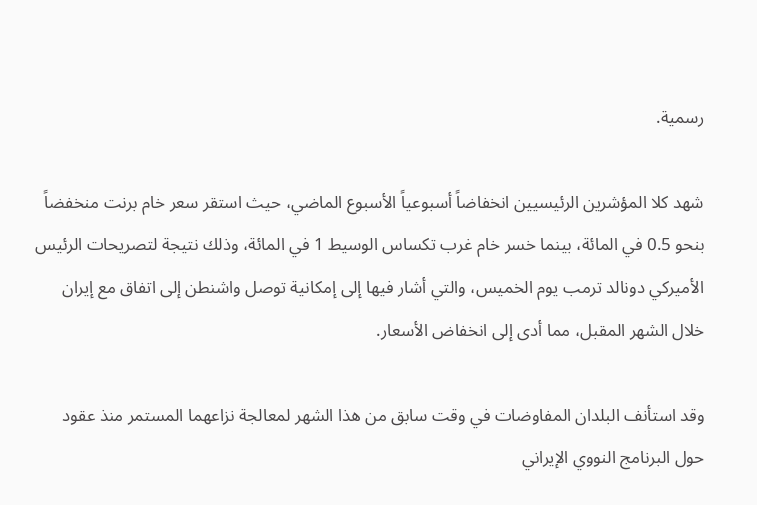رسمية.

شهد كلا المؤشرين الرئيسيين انخفاضاً أسبوعياً الأسبوع الماضي، حيث استقر سعر خام برنت منخفضاً بنحو 0.5 في المائة، بينما خسر خام غرب تكساس الوسيط 1 في المائة، وذلك نتيجة لتصريحات الرئيس الأميركي دونالد ترمب يوم الخميس، والتي أشار فيها إلى إمكانية توصل واشنطن إلى اتفاق مع إيران خلال الشهر المقبل، مما أدى إلى انخفاض الأسعار.

وقد استأنف البلدان المفاوضات في وقت سابق من هذا الشهر لمعالجة نزاعهما المستمر منذ عقود حول البرنامج النووي الإيراني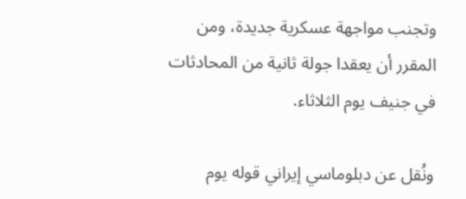وتجنب مواجهة عسكرية جديدة، ومن المقرر أن يعقدا جولة ثانية من المحادثات في جنيف يوم الثلاثاء.

ونُقل عن دبلوماسي إيراني قوله يوم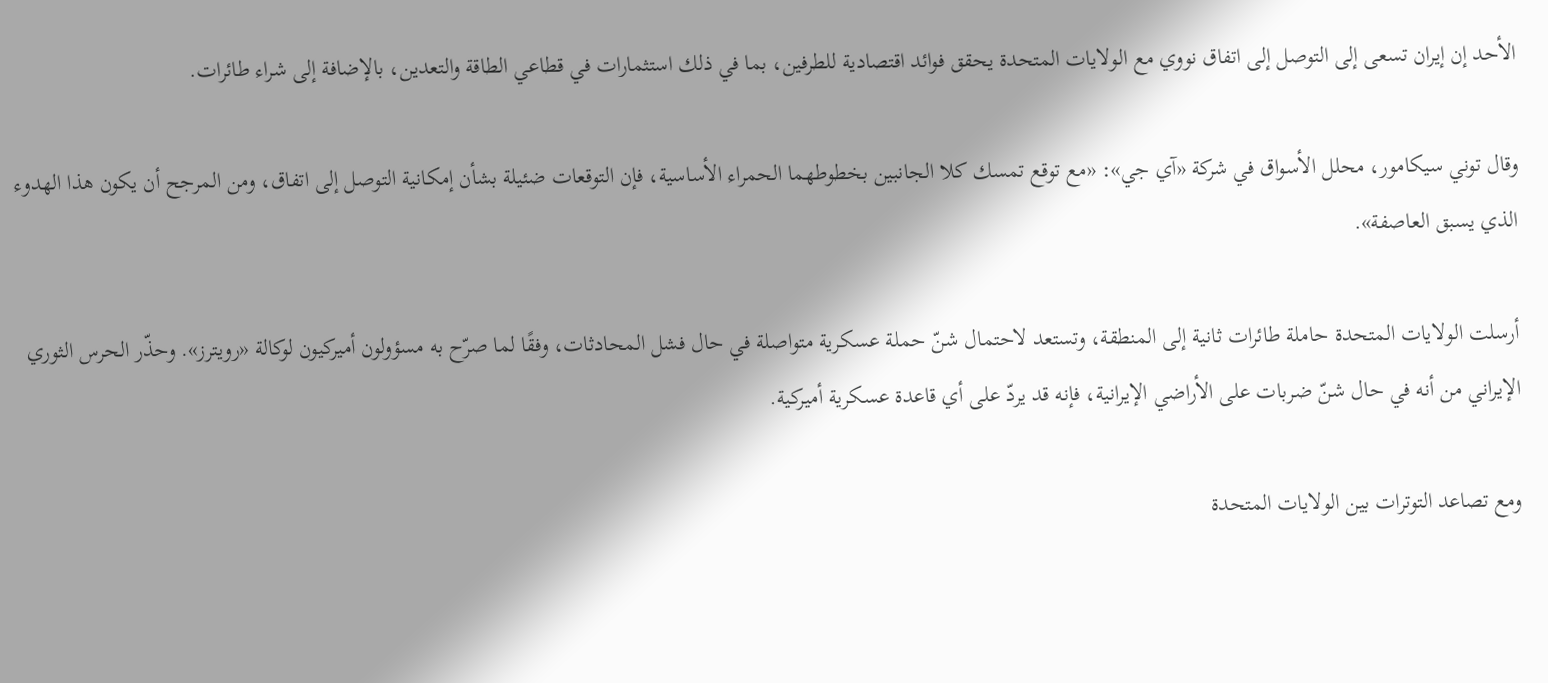الأحد إن إيران تسعى إلى التوصل إلى اتفاق نووي مع الولايات المتحدة يحقق فوائد اقتصادية للطرفين، بما في ذلك استثمارات في قطاعي الطاقة والتعدين، بالإضافة إلى شراء طائرات.

وقال توني سيكامور، محلل الأسواق في شركة «آي جي»: «مع توقع تمسك كلا الجانبين بخطوطهما الحمراء الأساسية، فإن التوقعات ضئيلة بشأن إمكانية التوصل إلى اتفاق، ومن المرجح أن يكون هذا الهدوء الذي يسبق العاصفة».

أرسلت الولايات المتحدة حاملة طائرات ثانية إلى المنطقة، وتستعد لاحتمال شنّ حملة عسكرية متواصلة في حال فشل المحادثات، وفقًا لما صرّح به مسؤولون أميركيون لوكالة «رويترز». وحذّر الحرس الثوري الإيراني من أنه في حال شنّ ضربات على الأراضي الإيرانية، فإنه قد يردّ على أي قاعدة عسكرية أميركية.

ومع تصاعد التوترات بين الولايات المتحدة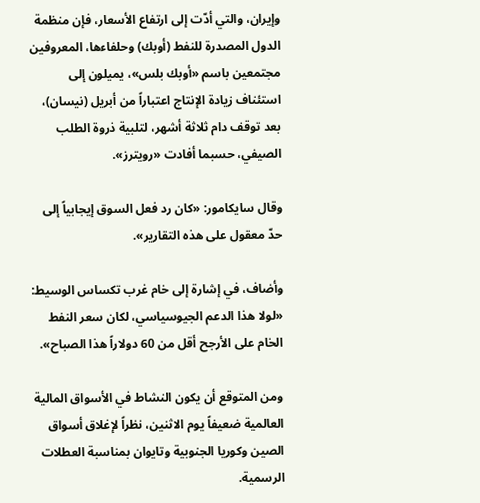وإيران، والتي أدّت إلى ارتفاع الأسعار، فإن منظمة الدول المصدرة للنفط (أوبك) وحلفاءها، المعروفين مجتمعين باسم «أوبك بلس»، يميلون إلى استئناف زيادة الإنتاج اعتباراً من أبريل (نيسان)، بعد توقف دام ثلاثة أشهر، لتلبية ذروة الطلب الصيفي، حسبما أفادت «رويترز».

وقال سايكامور: «كان رد فعل السوق إيجابياً إلى حدّ معقول على هذه التقارير».

وأضاف، في إشارة إلى خام غرب تكساس الوسيط: «لولا هذا الدعم الجيوسياسي، لكان سعر النفط الخام على الأرجح أقل من 60 دولاراً هذا الصباح».

ومن المتوقع أن يكون النشاط في الأسواق المالية العالمية ضعيفاً يوم الاثنين، نظراً لإغلاق أسواق الصين وكوريا الجنوبية وتايوان بمناسبة العطلات الرسمية.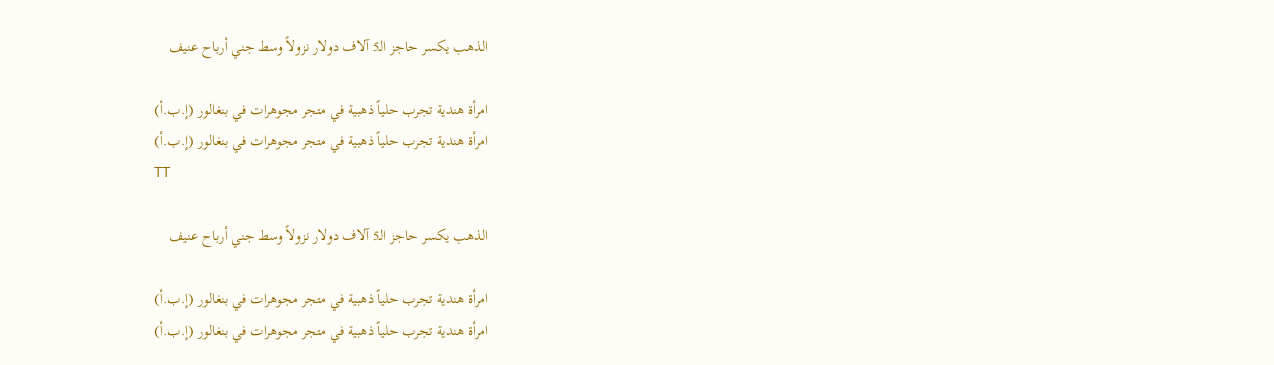الذهب يكسر حاجز الـ5 آلاف دولار نزولاً وسط جني أرباح عنيف

امرأة هندية تجرب حلياً ذهبية في متجر مجوهرات في بنغالور (إ.ب.أ)
امرأة هندية تجرب حلياً ذهبية في متجر مجوهرات في بنغالور (إ.ب.أ)
TT

الذهب يكسر حاجز الـ5 آلاف دولار نزولاً وسط جني أرباح عنيف

امرأة هندية تجرب حلياً ذهبية في متجر مجوهرات في بنغالور (إ.ب.أ)
امرأة هندية تجرب حلياً ذهبية في متجر مجوهرات في بنغالور (إ.ب.أ)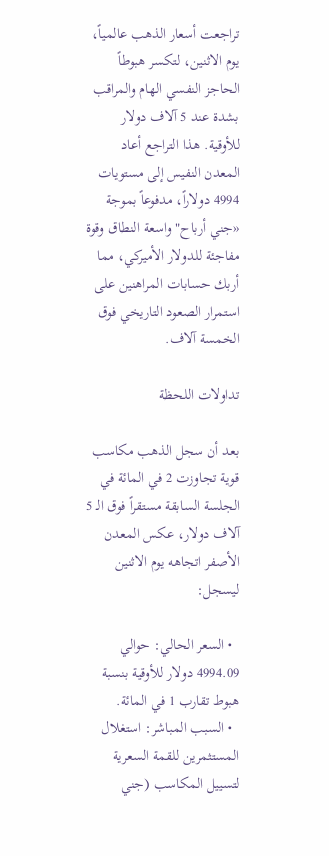تراجعت أسعار الذهب عالمياً، يوم الاثنين، لتكسر هبوطاً الحاجز النفسي الهام والمراقب بشدة عند 5 آلاف دولار للأوقية. هذا التراجع أعاد المعدن النفيس إلى مستويات 4994 دولاراً، مدفوعاً بموجة «جني أرباح" واسعة النطاق وقوة مفاجئة للدولار الأميركي، مما أربك حسابات المراهنين على استمرار الصعود التاريخي فوق الخمسة آلاف.

تداولات اللحظة

بعد أن سجل الذهب مكاسب قوية تجاوزت 2 في المائة في الجلسة السابقة مستقراً فوق الـ 5 آلاف دولار، عكس المعدن الأصفر اتجاهه يوم الاثنين ليسجل:

  • السعر الحالي: حوالي 4994.09 دولار للأوقية بنسبة هبوط تقارب 1 في المائة.
  • السبب المباشر: استغلال المستثمرين للقمة السعرية لتسييل المكاسب (جني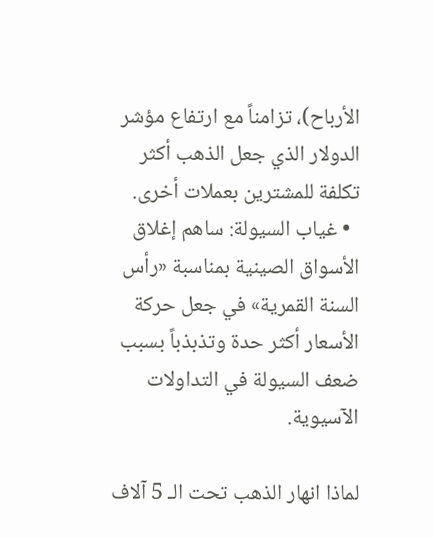الأرباح)، تزامناً مع ارتفاع مؤشر الدولار الذي جعل الذهب أكثر تكلفة للمشترين بعملات أخرى.
  • غياب السيولة: ساهم إغلاق الأسواق الصينية بمناسبة «رأس السنة القمرية» في جعل حركة الأسعار أكثر حدة وتذبذباً بسبب ضعف السيولة في التداولات الآسيوية.

لماذا انهار الذهب تحت الـ 5 آلاف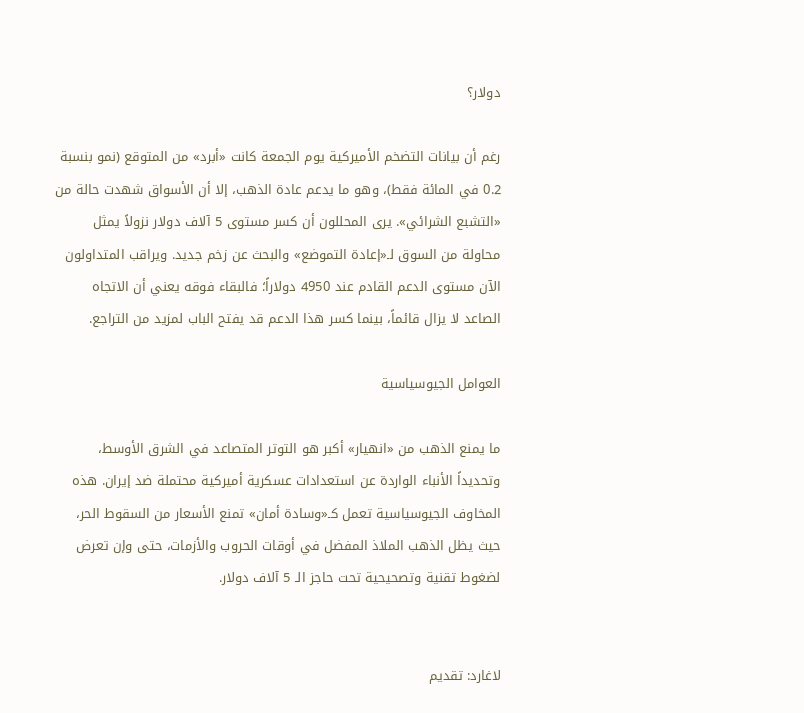دولار؟

رغم أن بيانات التضخم الأميركية يوم الجمعة كانت «أبرد» من المتوقع (نمو بنسبة 0.2 في المائة فقط)، وهو ما يدعم عادة الذهب، إلا أن الأسواق شهدت حالة من «التشبع الشرائي». يرى المحللون أن كسر مستوى 5 آلاف دولار نزولاً يمثل محاولة من السوق لـ«إعادة التموضع» والبحث عن زخم جديد. ويراقب المتداولون الآن مستوى الدعم القادم عند 4950 دولاراً؛ فالبقاء فوقه يعني أن الاتجاه الصاعد لا يزال قائماً، بينما كسر هذا الدعم قد يفتح الباب لمزيد من التراجع.

العوامل الجيوسياسية

ما يمنع الذهب من «انهيار» أكبر هو التوتر المتصاعد في الشرق الأوسط، وتحديداً الأنباء الواردة عن استعدادات عسكرية أميركية محتملة ضد إيران. هذه المخاوف الجيوسياسية تعمل كـ«وسادة أمان» تمنع الأسعار من السقوط الحر، حيث يظل الذهب الملاذ المفضل في أوقات الحروب والأزمات، حتى وإن تعرض لضغوط تقنية وتصحيحية تحت حاجز الـ 5 آلاف دولار.


لاغارد: تقديم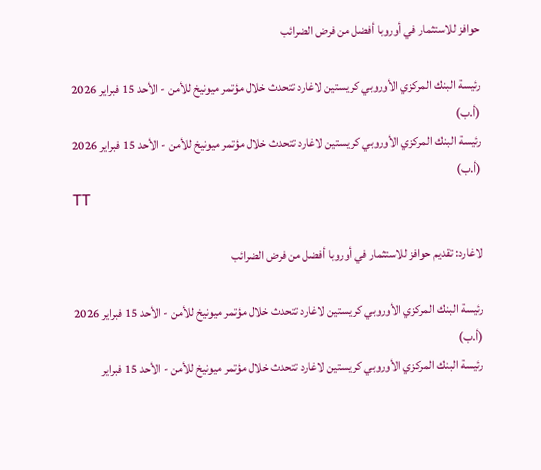حوافز للاستثمار في أوروبا أفضل من فرض الضرائب

رئيسة البنك المركزي الأوروبي كريستين لاغارد تتحدث خلال مؤتمر ميونيخ للأمن - الأحد 15 فبراير 2026 (أ.ب)
رئيسة البنك المركزي الأوروبي كريستين لاغارد تتحدث خلال مؤتمر ميونيخ للأمن - الأحد 15 فبراير 2026 (أ.ب)
TT

لاغارد: تقديم حوافز للاستثمار في أوروبا أفضل من فرض الضرائب

رئيسة البنك المركزي الأوروبي كريستين لاغارد تتحدث خلال مؤتمر ميونيخ للأمن - الأحد 15 فبراير 2026 (أ.ب)
رئيسة البنك المركزي الأوروبي كريستين لاغارد تتحدث خلال مؤتمر ميونيخ للأمن - الأحد 15 فبراير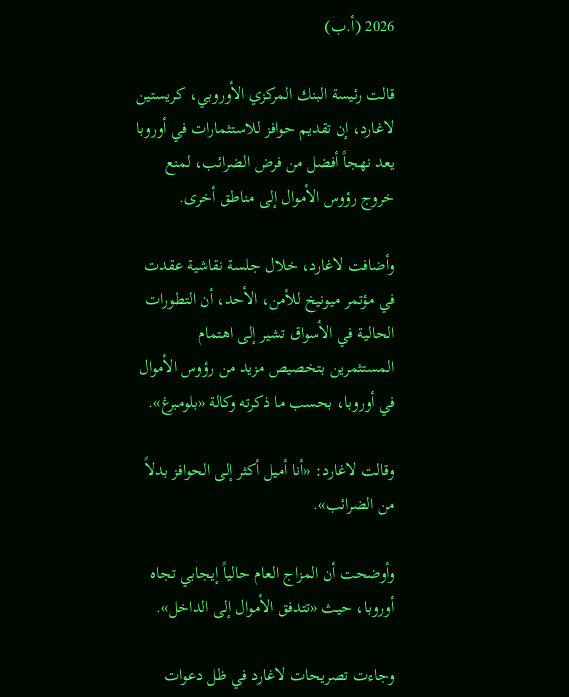2026 (أ.ب)

قالت رئيسة البنك المركزي الأوروبي، كريستين لاغارد، إن تقديم حوافز للاستثمارات في أوروبا يعد نهجاً أفضل من فرض الضرائب، لمنع خروج رؤوس الأموال إلى مناطق أخرى.

وأضافت لاغارد، خلال جلسة نقاشية عقدت في مؤتمر ميونيخ للأمن، الأحد، أن التطورات الحالية في الأسواق تشير إلى اهتمام المستثمرين بتخصيص مزيد من رؤوس الأموال في أوروبا، بحسب ما ذكرته وكالة «بلومبرغ».

وقالت لاغارد: «أنا أميل أكثر إلى الحوافز بدلاً من الضرائب».

وأوضحت أن المزاج العام حالياً إيجابي تجاه أوروبا، حيث «تتدفق الأموال إلى الداخل».

وجاءت تصريحات لاغارد في ظل دعوات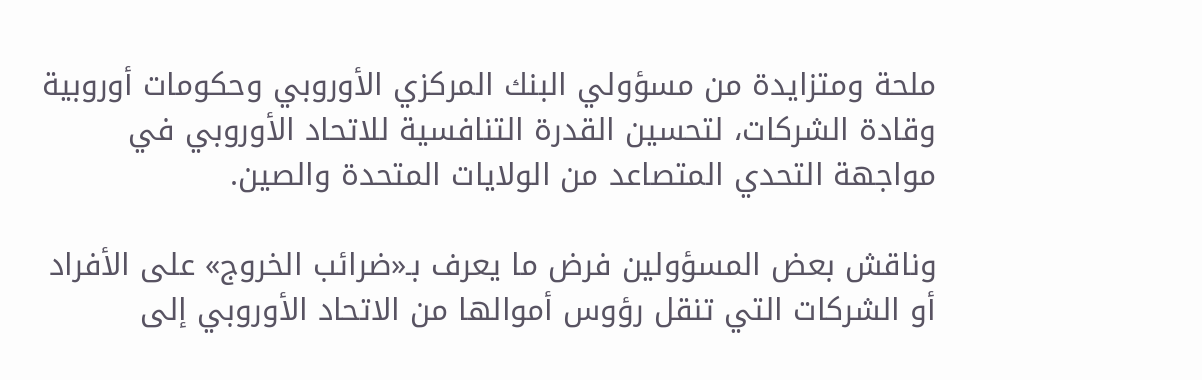ملحة ومتزايدة من مسؤولي البنك المركزي الأوروبي وحكومات أوروبية وقادة الشركات، لتحسين القدرة التنافسية للاتحاد الأوروبي في مواجهة التحدي المتصاعد من الولايات المتحدة والصين.

وناقش بعض المسؤولين فرض ما يعرف بـ«ضرائب الخروج» على الأفراد أو الشركات التي تنقل رؤوس أموالها من الاتحاد الأوروبي إلى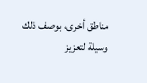مناطق أخرى، بوصف ذلك وسيلة لتعزيز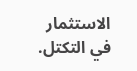الاستثمار في التكتل.